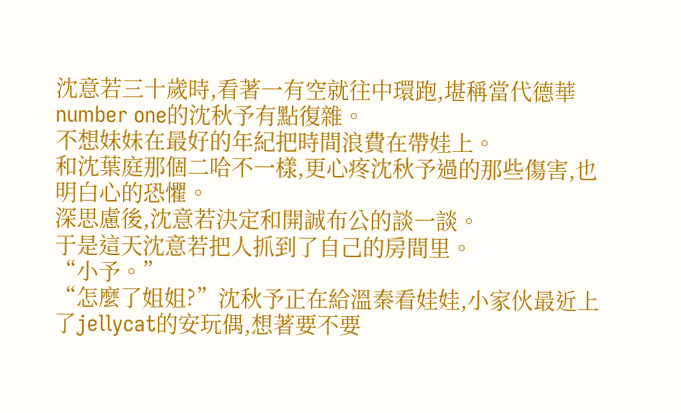沈意若三十歲時,看著一有空就往中環跑,堪稱當代德華number one的沈秋予有點復雜。
不想妹妹在最好的年紀把時間浪費在帶娃上。
和沈葉庭那個二哈不一樣,更心疼沈秋予過的那些傷害,也明白心的恐懼。
深思慮後,沈意若決定和開誠布公的談一談。
于是這天沈意若把人抓到了自己的房間里。
“小予。”
“怎麼了姐姐?”沈秋予正在給溫秦看娃娃,小家伙最近上了jellycat的安玩偶,想著要不要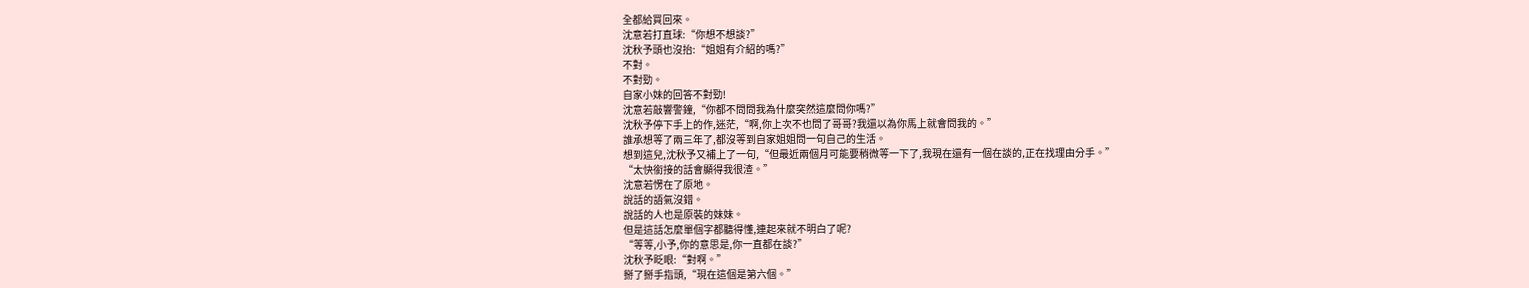全都給買回來。
沈意若打直球:“你想不想談?”
沈秋予頭也沒抬:“姐姐有介紹的嗎?”
不對。
不對勁。
自家小妹的回答不對勁!
沈意若敲響警鐘,“你都不問問我為什麼突然這麼問你嗎?”
沈秋予停下手上的作,迷茫,“啊,你上次不也問了哥哥?我還以為你馬上就會問我的。”
誰承想等了兩三年了,都沒等到自家姐姐問一句自己的生活。
想到這兒,沈秋予又補上了一句,“但最近兩個月可能要稍微等一下了,我現在還有一個在談的,正在找理由分手。”
“太快銜接的話會顯得我很渣。”
沈意若愣在了原地。
說話的語氣沒錯。
說話的人也是原裝的妹妹。
但是這話怎麼單個字都聽得懂,連起來就不明白了呢?
“等等,小予,你的意思是,你一直都在談?”
沈秋予眨眼:“對啊。”
掰了掰手指頭,“現在這個是第六個。”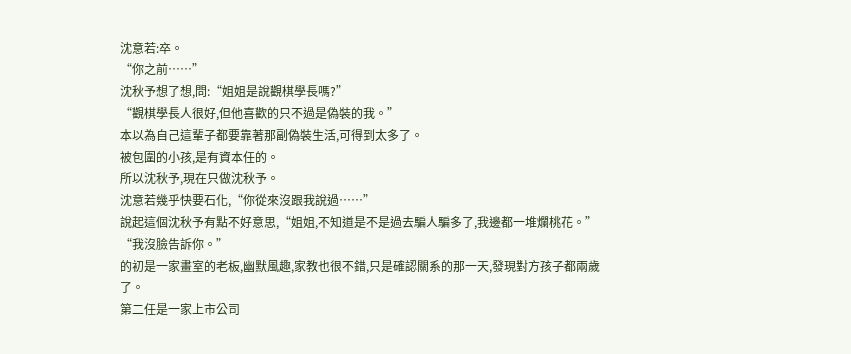沈意若:卒。
“你之前……”
沈秋予想了想,問:“姐姐是說觀棋學長嗎?”
“觀棋學長人很好,但他喜歡的只不過是偽裝的我。”
本以為自己這輩子都要靠著那副偽裝生活,可得到太多了。
被包圍的小孩,是有資本任的。
所以沈秋予,現在只做沈秋予。
沈意若幾乎快要石化,“你從來沒跟我說過……”
說起這個沈秋予有點不好意思,“姐姐,不知道是不是過去騙人騙多了,我邊都一堆爛桃花。”
“我沒臉告訴你。”
的初是一家畫室的老板,幽默風趣,家教也很不錯,只是確認關系的那一天,發現對方孩子都兩歲了。
第二任是一家上市公司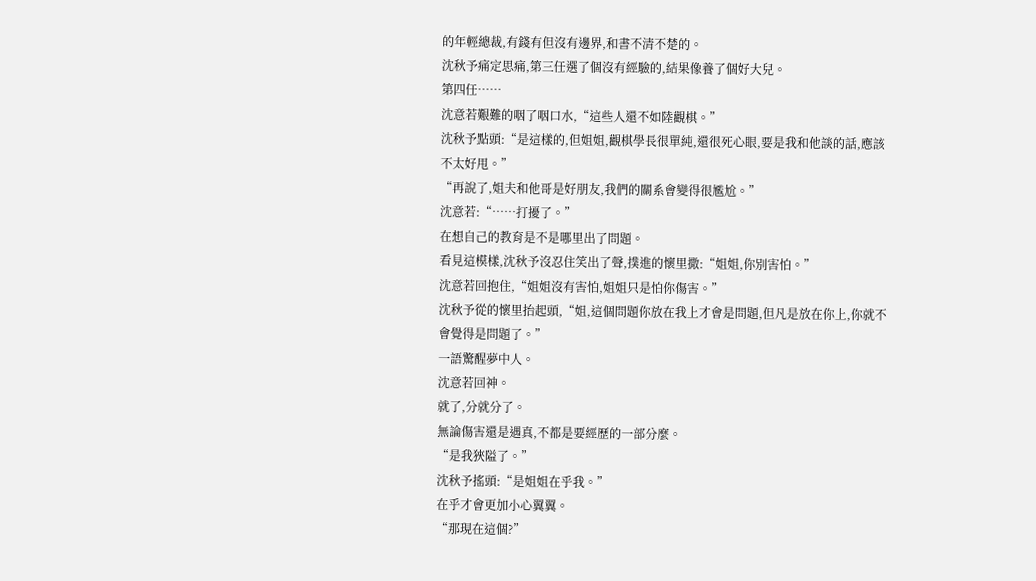的年輕總裁,有錢有但沒有邊界,和書不清不楚的。
沈秋予痛定思痛,第三任選了個沒有經驗的,結果像養了個好大兒。
第四任……
沈意若艱難的咽了咽口水,“這些人還不如陸觀棋。”
沈秋予點頭:“是這樣的,但姐姐,觀棋學長很單純,還很死心眼,要是我和他談的話,應該不太好甩。”
“再說了,姐夫和他哥是好朋友,我們的關系會變得很尷尬。”
沈意若:“……打擾了。”
在想自己的教育是不是哪里出了問題。
看見這模樣,沈秋予沒忍住笑出了聲,撲進的懷里撒:“姐姐,你別害怕。”
沈意若回抱住,“姐姐沒有害怕,姐姐只是怕你傷害。”
沈秋予從的懷里抬起頭,“姐,這個問題你放在我上才會是問題,但凡是放在你上,你就不會覺得是問題了。”
一語驚醒夢中人。
沈意若回神。
就了,分就分了。
無論傷害還是遇真,不都是要經歷的一部分麼。
“是我狹隘了。”
沈秋予搖頭:“是姐姐在乎我。”
在乎才會更加小心翼翼。
“那現在這個?”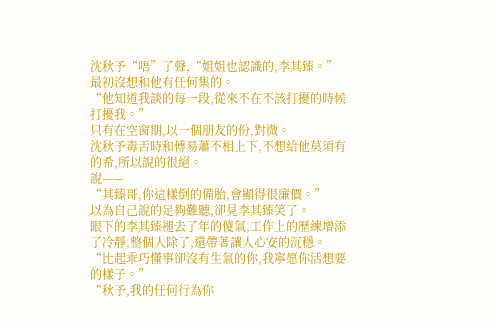沈秋予“唔”了聲,“姐姐也認識的,李其臻。”
最初沒想和他有任何集的。
“他知道我談的每一段,從來不在不該打擾的時候打擾我。”
只有在空窗期,以一個朋友的份,對微。
沈秋予毒舌時和傅易蕭不相上下,不想給他莫須有的希,所以說的很絕。
說——
“其臻哥,你這樣倒的備胎,會顯得很廉價。”
以為自己說的足夠難聽,卻見李其臻笑了。
眼下的李其臻褪去了年的傻氣,工作上的歷練增添了冷靜,整個人除了,還帶著讓人心安的沉穩。
“比起乖巧懂事卻沒有生氣的你,我寧愿你活想要的樣子。”
“秋予,我的任何行為你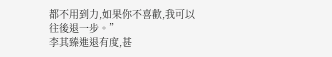都不用到力,如果你不喜歡,我可以往後退一步。”
李其臻進退有度,甚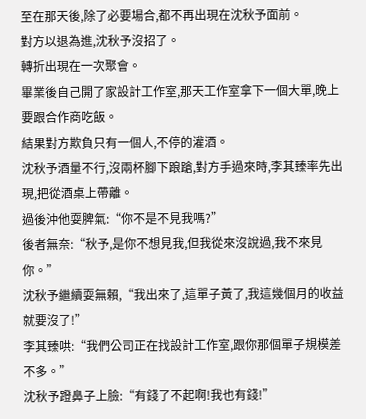至在那天後,除了必要場合,都不再出現在沈秋予面前。
對方以退為進,沈秋予沒招了。
轉折出現在一次聚會。
畢業後自己開了家設計工作室,那天工作室拿下一個大單,晚上要跟合作商吃飯。
結果對方欺負只有一個人,不停的灌酒。
沈秋予酒量不行,沒兩杯腳下踉蹌,對方手過來時,李其臻率先出現,把從酒桌上帶離。
過後沖他耍脾氣:“你不是不見我嗎?”
後者無奈:“秋予,是你不想見我,但我從來沒說過,我不來見你。”
沈秋予繼續耍無賴,“我出來了,這單子黃了,我這幾個月的收益就要沒了!”
李其臻哄:“我們公司正在找設計工作室,跟你那個單子規模差不多。”
沈秋予蹬鼻子上臉:“有錢了不起啊!我也有錢!”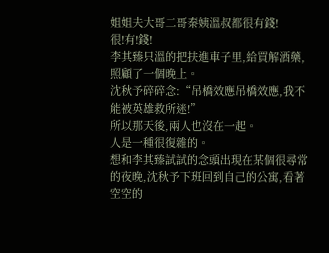姐姐夫大哥二哥秦姨溫叔都很有錢!
很!有!錢!
李其臻只溫的把扶進車子里,給買解酒藥,照顧了一個晚上。
沈秋予碎碎念:“吊橋效應吊橋效應,我不能被英雄救所迷!”
所以那天後,兩人也沒在一起。
人是一種很復雜的。
想和李其臻試試的念頭出現在某個很尋常的夜晚,沈秋予下班回到自己的公寓,看著空空的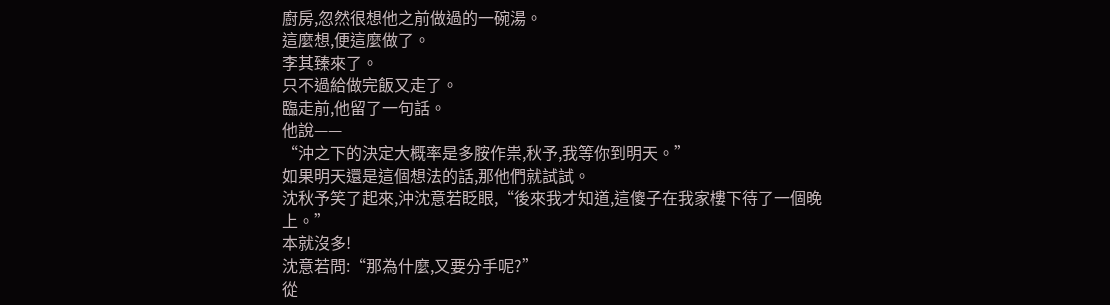廚房,忽然很想他之前做過的一碗湯。
這麼想,便這麼做了。
李其臻來了。
只不過給做完飯又走了。
臨走前,他留了一句話。
他說——
“沖之下的決定大概率是多胺作祟,秋予,我等你到明天。”
如果明天還是這個想法的話,那他們就試試。
沈秋予笑了起來,沖沈意若眨眼,“後來我才知道,這傻子在我家樓下待了一個晚上。”
本就沒多!
沈意若問:“那為什麼,又要分手呢?”
從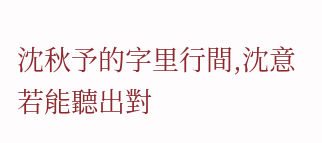沈秋予的字里行間,沈意若能聽出對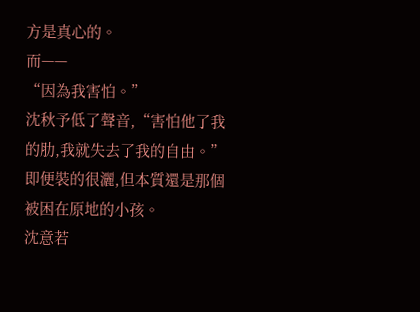方是真心的。
而——
“因為我害怕。”
沈秋予低了聲音,“害怕他了我的肋,我就失去了我的自由。”
即便裝的很灑,但本質還是那個被困在原地的小孩。
沈意若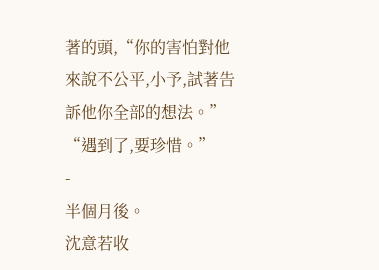著的頭,“你的害怕對他來說不公平,小予,試著告訴他你全部的想法。”
“遇到了,要珍惜。”
-
半個月後。
沈意若收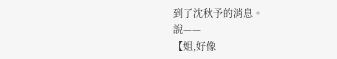到了沈秋予的消息。
說——
【姐,好像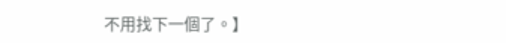不用找下一個了。】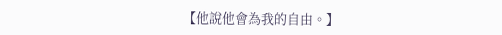【他說他會為我的自由。】